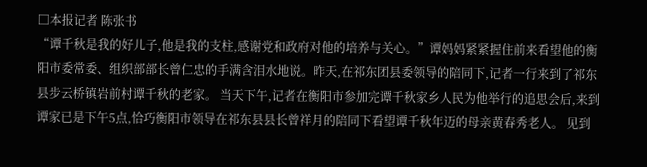□本报记者 陈张书
“谭千秋是我的好儿子,他是我的支柱,感谢党和政府对他的培养与关心。”谭妈妈紧紧握住前来看望他的衡阳市委常委、组织部部长曾仁忠的手满含泪水地说。昨天,在祁东团县委领导的陪同下,记者一行来到了祁东县步云桥镇岩前村谭千秋的老家。 当天下午,记者在衡阳市参加完谭千秋家乡人民为他举行的追思会后,来到谭家已是下午5点,恰巧衡阳市领导在祁东县县长曾祥月的陪同下看望谭千秋年迈的母亲黄春秀老人。 见到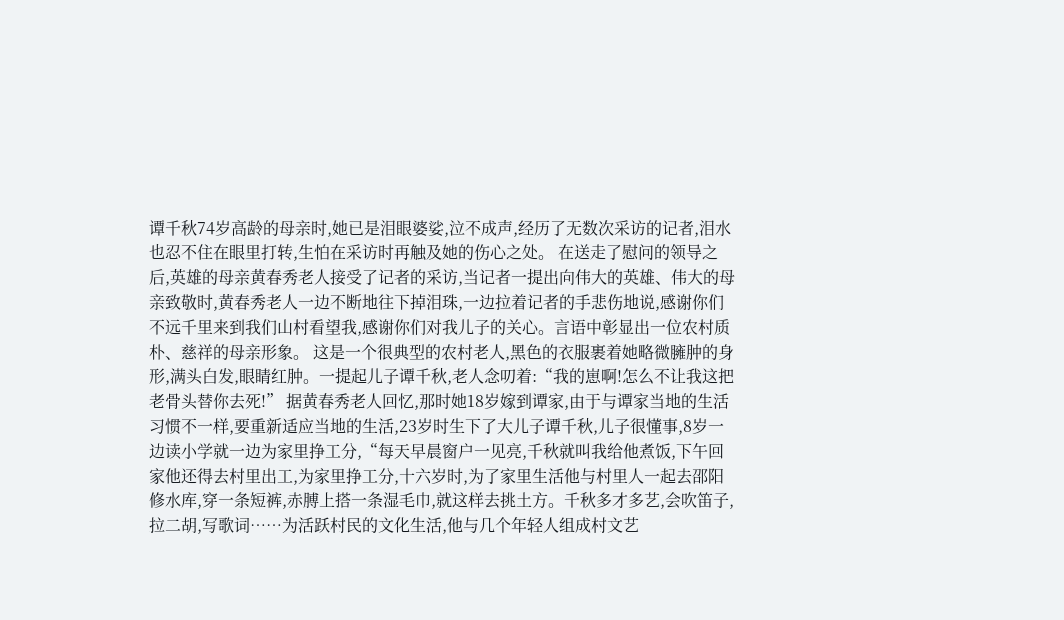谭千秋74岁高龄的母亲时,她已是泪眼婆娑,泣不成声,经历了无数次采访的记者,泪水也忍不住在眼里打转,生怕在采访时再触及她的伤心之处。 在送走了慰问的领导之后,英雄的母亲黄春秀老人接受了记者的采访,当记者一提出向伟大的英雄、伟大的母亲致敬时,黄春秀老人一边不断地往下掉泪珠,一边拉着记者的手悲伤地说,感谢你们不远千里来到我们山村看望我,感谢你们对我儿子的关心。言语中彰显出一位农村质朴、慈祥的母亲形象。 这是一个很典型的农村老人,黑色的衣服裹着她略微臃肿的身形,满头白发,眼睛红肿。一提起儿子谭千秋,老人念叨着:“我的崽啊!怎么不让我这把老骨头替你去死!” 据黄春秀老人回忆,那时她18岁嫁到谭家,由于与谭家当地的生活习惯不一样,要重新适应当地的生活,23岁时生下了大儿子谭千秋,儿子很懂事,8岁一边读小学就一边为家里挣工分,“每天早晨窗户一见亮,千秋就叫我给他煮饭,下午回家他还得去村里出工,为家里挣工分,十六岁时,为了家里生活他与村里人一起去邵阳修水库,穿一条短裤,赤膊上搭一条湿毛巾,就这样去挑土方。千秋多才多艺,会吹笛子,拉二胡,写歌词……为活跃村民的文化生活,他与几个年轻人组成村文艺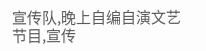宣传队,晚上自编自演文艺节目,宣传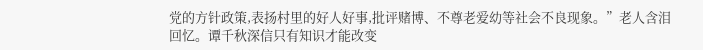党的方针政策,表扬村里的好人好事,批评赌博、不尊老爱幼等社会不良现象。”老人含泪回忆。谭千秋深信只有知识才能改变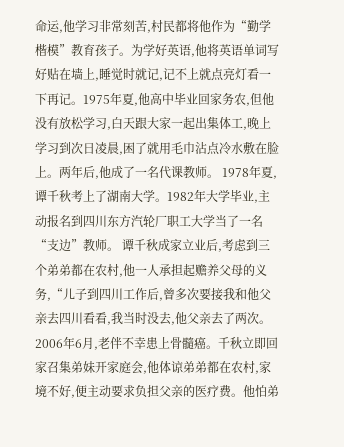命运,他学习非常刻苦,村民都将他作为“勤学楷模”教育孩子。为学好英语,他将英语单词写好贴在墙上,睡觉时就记,记不上就点亮灯看一下再记。1975年夏,他高中毕业回家务农,但他没有放松学习,白天跟大家一起出集体工,晚上学习到次日凌晨,困了就用毛巾沾点冷水敷在脸上。两年后,他成了一名代课教师。 1978年夏,谭千秋考上了湖南大学。1982年大学毕业,主动报名到四川东方汽轮厂职工大学当了一名“支边”教师。 谭千秋成家立业后,考虑到三个弟弟都在农村,他一人承担起赡养父母的义务,“儿子到四川工作后,曾多次要接我和他父亲去四川看看,我当时没去,他父亲去了两次。2006年6月,老伴不幸患上骨髓癌。千秋立即回家召集弟妹开家庭会,他体谅弟弟都在农村,家境不好,便主动要求负担父亲的医疗费。他怕弟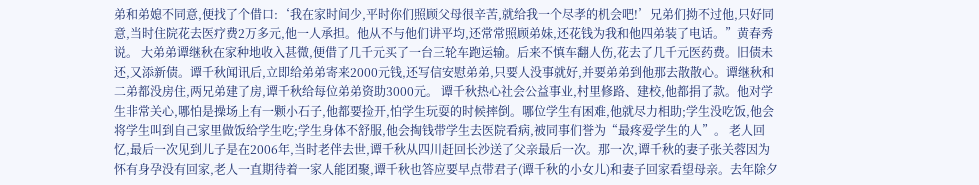弟和弟媳不同意,便找了个借口:‘我在家时间少,平时你们照顾父母很辛苦,就给我一个尽孝的机会吧!’兄弟们拗不过他,只好同意,当时住院花去医疗费2万多元,他一人承担。他从不与他们讲平均,还常常照顾弟妹,还花钱为我和他四弟装了电话。”黄春秀说。 大弟弟谭继秋在家种地收入甚微,便借了几千元买了一台三轮车跑运输。后来不慎车翻人伤,花去了几千元医药费。旧债未还,又添新债。谭千秋闻讯后,立即给弟弟寄来2000元钱,还写信安慰弟弟,只要人没事就好,并要弟弟到他那去散散心。谭继秋和二弟都没房住,两兄弟建了房,谭千秋给每位弟弟资助3000元。 谭千秋热心社会公益事业,村里修路、建校,他都捐了款。他对学生非常关心,哪怕是操场上有一颗小石子,他都要捡开,怕学生玩耍的时候摔倒。哪位学生有困难,他就尽力相助;学生没吃饭,他会将学生叫到自己家里做饭给学生吃;学生身体不舒服,他会掏钱带学生去医院看病,被同事们誉为“最疼爱学生的人”。 老人回忆,最后一次见到儿子是在2006年,当时老伴去世,谭千秋从四川赶回长沙送了父亲最后一次。那一次,谭千秋的妻子张关蓉因为怀有身孕没有回家,老人一直期待着一家人能团聚,谭千秋也答应要早点带君子(谭千秋的小女儿)和妻子回家看望母亲。去年除夕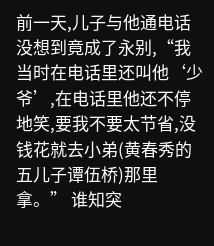前一天,儿子与他通电话没想到竟成了永别,“我当时在电话里还叫他‘少爷’,在电话里他还不停地笑,要我不要太节省,没钱花就去小弟(黄春秀的五儿子谭伍桥)那里拿。” 谁知突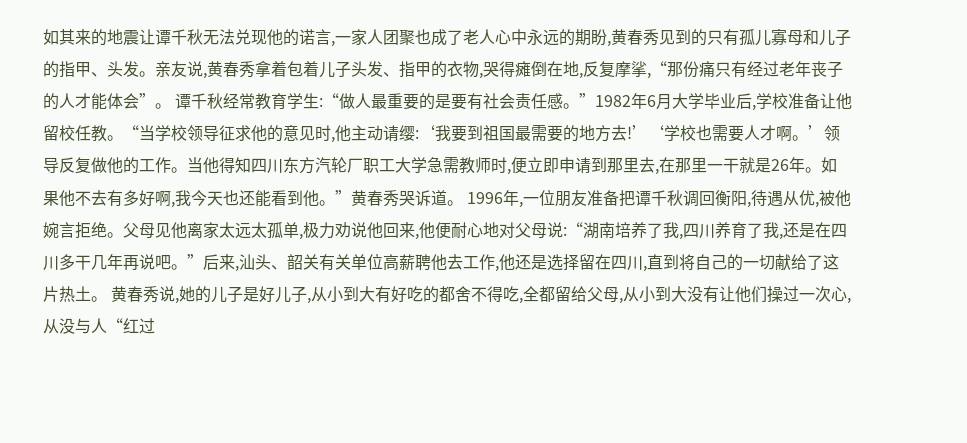如其来的地震让谭千秋无法兑现他的诺言,一家人团聚也成了老人心中永远的期盼,黄春秀见到的只有孤儿寡母和儿子的指甲、头发。亲友说,黄春秀拿着包着儿子头发、指甲的衣物,哭得瘫倒在地,反复摩挲,“那份痛只有经过老年丧子的人才能体会”。 谭千秋经常教育学生:“做人最重要的是要有社会责任感。”1982年6月大学毕业后,学校准备让他留校任教。“当学校领导征求他的意见时,他主动请缨:‘我要到祖国最需要的地方去!’‘学校也需要人才啊。’领导反复做他的工作。当他得知四川东方汽轮厂职工大学急需教师时,便立即申请到那里去,在那里一干就是26年。如果他不去有多好啊,我今天也还能看到他。”黄春秀哭诉道。 1996年,一位朋友准备把谭千秋调回衡阳,待遇从优,被他婉言拒绝。父母见他离家太远太孤单,极力劝说他回来,他便耐心地对父母说:“湖南培养了我,四川养育了我,还是在四川多干几年再说吧。”后来,汕头、韶关有关单位高薪聘他去工作,他还是选择留在四川,直到将自己的一切献给了这片热土。 黄春秀说,她的儿子是好儿子,从小到大有好吃的都舍不得吃,全都留给父母,从小到大没有让他们操过一次心,从没与人“红过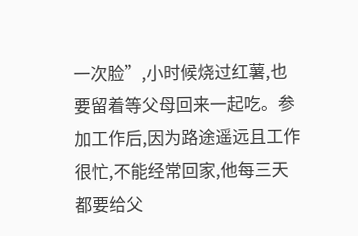一次脸”,小时候烧过红薯,也要留着等父母回来一起吃。参加工作后,因为路途遥远且工作很忙,不能经常回家,他每三天都要给父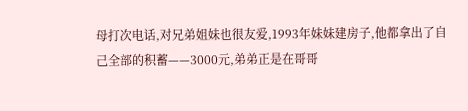母打次电话,对兄弟姐妹也很友爱,1993年妹妹建房子,他都拿出了自己全部的积蓄——3000元,弟弟正是在哥哥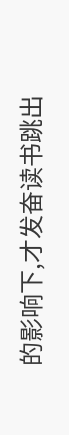的影响下,才发奋读书跳出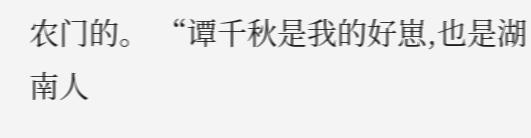农门的。 “谭千秋是我的好崽,也是湖南人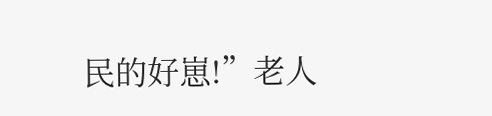民的好崽!”老人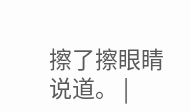擦了擦眼睛说道。 |